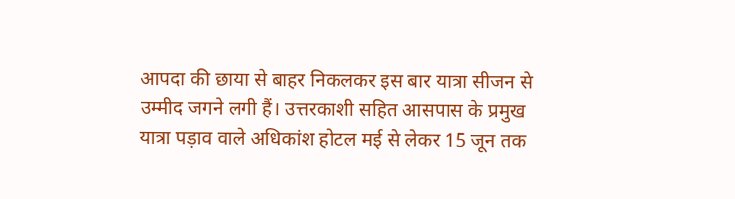आपदा की छाया से बाहर निकलकर इस बार यात्रा सीजन से उम्मीद जगने लगी हैं। उत्तरकाशी सहित आसपास के प्रमुख यात्रा पड़ाव वाले अधिकांश होटल मई से लेकर 15 जून तक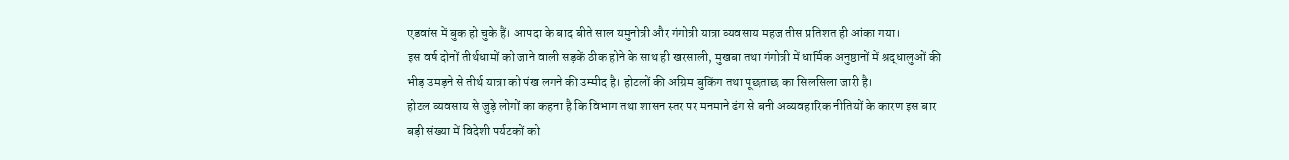एडवांस में बुक हो चुके हैं। आपदा के बाद बीते साल यमुनोत्री और गंगोत्री यात्रा व्यवसाय महज तीस प्रतिशत ही आंका गया।
इस वर्ष दोनों तीर्थधामों को जाने वाली सड़कें ठीक होने के साथ ही खरसाली, मुखबा तथा गंगोत्री में धार्मिक अनुष्ठानों में श्रद्धालुओं की भीड़ उमड़ने से तीर्थ यात्रा को पंख लगने की उम्मीद है। होटलों की अग्रिम बुकिंग तथा पूछताछ का सिलसिला जारी है।
होटल व्यवसाय से जुड़े लोगों का कहना है कि विभाग तथा शासन स्तर पर मनमाने ढंग से बनी अव्यवहारिक नीतियों के कारण इस बार बड़ी संख्या में विदेशी पर्यटकों को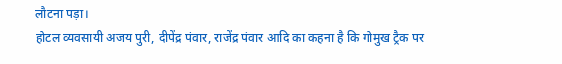लौटना पड़ा।
होटल व्यवसायी अजय पुरी, दीपेंद्र पंवार, राजेंद्र पंवार आदि का कहना है कि गोमुख ट्रैक पर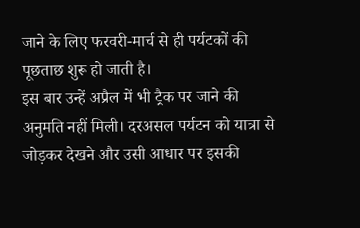जाने के लिए फरवरी-मार्च से ही पर्यटकों की पूछताछ शुरू हो जाती है।
इस बार उन्हें अप्रैल में भी ट्रैक पर जाने की अनुमति नहीं मिली। दरअसल पर्यटन को यात्रा से जोड़कर देखने और उसी आधार पर इसकी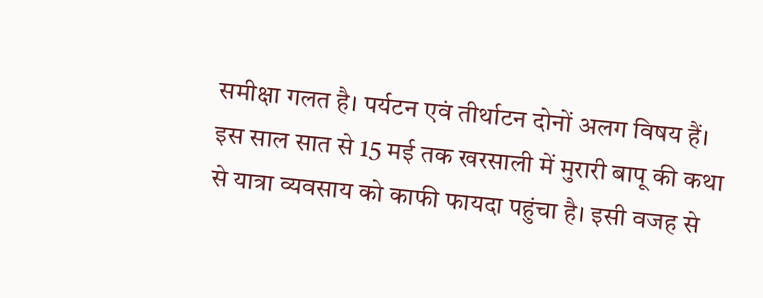समीक्षा गलत है। पर्यटन एवं तीर्थाटन दोनों अलग विषय हैं। इस साल सात से 15 मई तक खरसाली में मुरारी बापू की कथा से यात्रा व्यवसाय को काफी फायदा पहुंचा है। इसी वजह से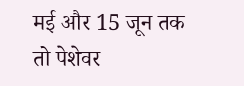मई और 15 जून तक तो पेशेवर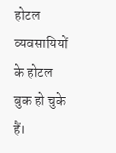होटल व्यवसायियों के होटल बुक हो चुके हैं।